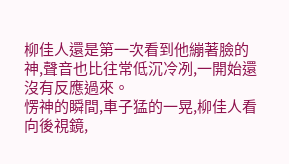柳佳人還是第一次看到他繃著臉的神,聲音也比往常低沉冷冽,一開始還沒有反應過來。
愣神的瞬間,車子猛的一晃,柳佳人看向後視鏡,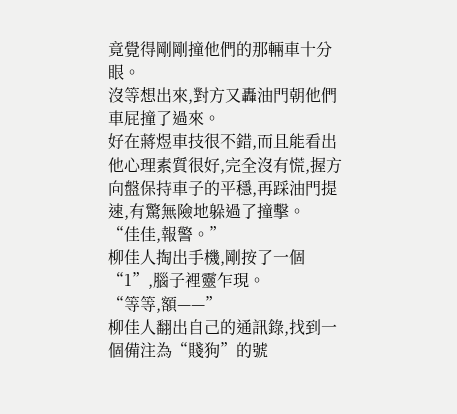竟覺得剛剛撞他們的那輛車十分眼。
沒等想出來,對方又轟油門朝他們車屁撞了過來。
好在蔣煜車技很不錯,而且能看出他心理素質很好,完全沒有慌,握方向盤保持車子的平穩,再踩油門提速,有驚無險地躲過了撞擊。
“佳佳,報警。”
柳佳人掏出手機,剛按了一個“1”,腦子裡靈乍現。
“等等,額——”
柳佳人翻出自己的通訊錄,找到一個備注為“賤狗”的號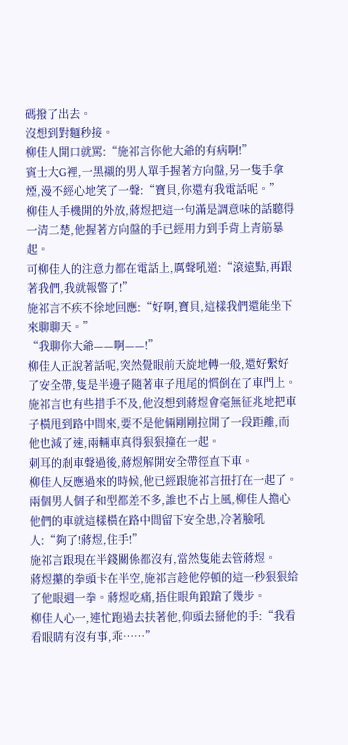碼撥了出去。
沒想到對麵秒接。
柳佳人開口就罵:“施祁言你他大爺的有病啊!”
賓士大G裡,一黑襯的男人單手握著方向盤,另一隻手拿煙,漫不經心地笑了一聲:“寶貝,你還有我電話呢。”
柳佳人手機開的外放,蔣煜把這一句滿是調意味的話聽得一清二楚,他握著方向盤的手已經用力到手背上青筋暴起。
可柳佳人的注意力都在電話上,厲聲吼道:“滾遠點,再跟著我們,我就報警了!”
施祁言不疾不徐地回應:“好啊,寶貝,這樣我們還能坐下來聊聊天。”
“我聊你大爺——啊——!”
柳佳人正說著話呢,突然覺眼前天旋地轉一般,還好繫好了安全帶,隻是半邊子隨著車子甩尾的慣倒在了車門上。
施祁言也有些措手不及,他沒想到蔣煜會毫無征兆地把車子橫甩到路中間來,要不是他倆剛剛拉開了一段距離,而他也減了速,兩輛車真得狠狠撞在一起。
刺耳的剎車聲過後,蔣煜解開安全帶徑直下車。
柳佳人反應過來的時候,他已經跟施祁言扭打在一起了。
兩個男人個子和型都差不多,誰也不占上風,柳佳人擔心他們的車就這樣橫在路中間留下安全患,冷著臉吼人:“夠了!蔣煜,住手!”
施祁言跟現在半錢關係都沒有,當然隻能去管蔣煜。
蔣煜攥的拳頭卡在半空,施祁言趁他停頓的這一秒狠狠給了他眼週一拳。蔣煜吃痛,捂住眼角踉蹌了幾步。
柳佳人心一,連忙跑過去扶著他,仰頭去掰他的手:“我看看眼睛有沒有事,乖……”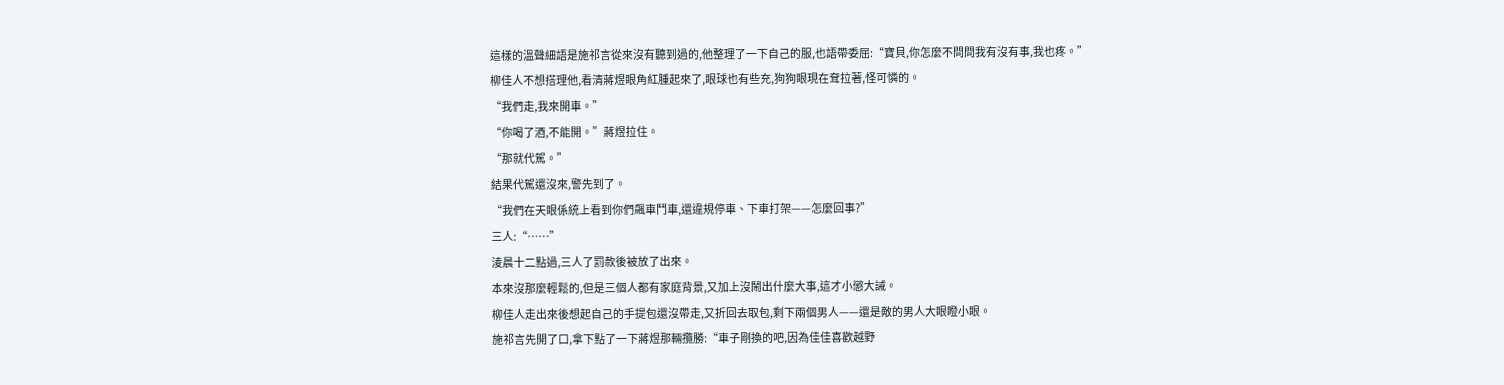這樣的溫聲細語是施祁言從來沒有聽到過的,他整理了一下自己的服,也語帶委屈:“寶貝,你怎麼不問問我有沒有事,我也疼。”
柳佳人不想搭理他,看清蔣煜眼角紅腫起來了,眼球也有些充,狗狗眼現在耷拉著,怪可憐的。
“我們走,我來開車。”
“你喝了酒,不能開。”蔣煜拉住。
“那就代駕。”
結果代駕還沒來,警先到了。
“我們在天眼係統上看到你們飆車鬥車,還違規停車、下車打架——怎麼回事?”
三人:“……”
淩晨十二點過,三人了罰款後被放了出來。
本來沒那麼輕鬆的,但是三個人都有家庭背景,又加上沒鬧出什麼大事,這才小懲大誡。
柳佳人走出來後想起自己的手提包還沒帶走,又折回去取包,剩下兩個男人——還是敵的男人大眼瞪小眼。
施祁言先開了口,拿下點了一下蔣煜那輛攬勝:“車子剛換的吧,因為佳佳喜歡越野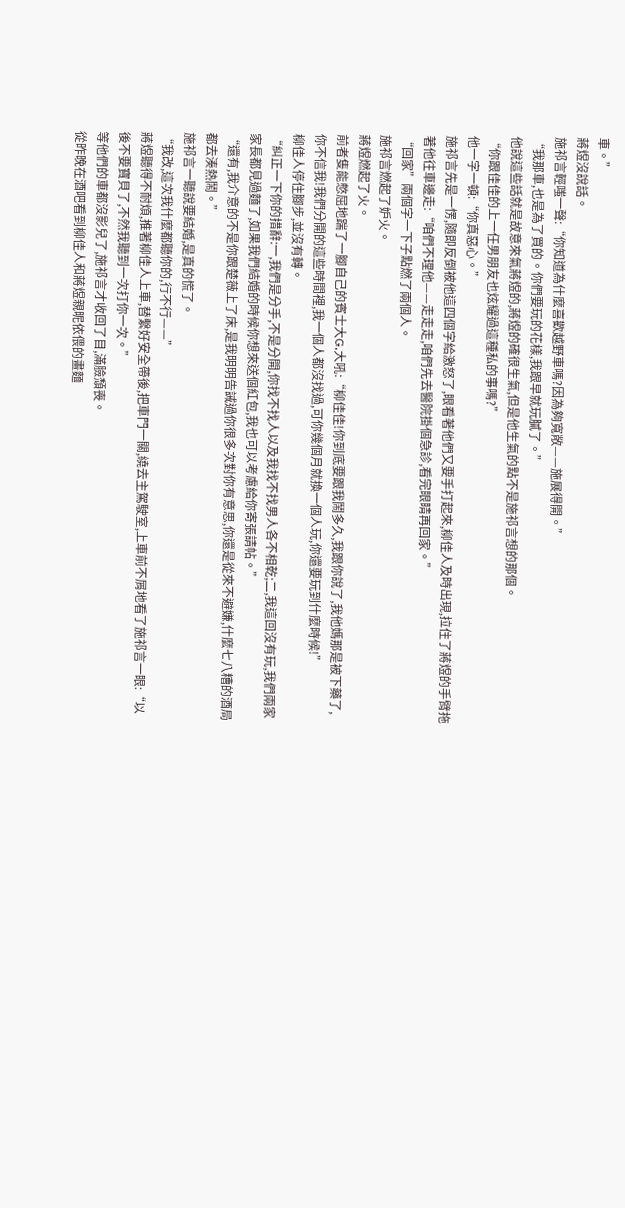車。”
蔣煜沒說話。
施祁言輕嗤一聲:“你知道為什麼喜歡越野車嗎?因為夠寬敞——施展得開。”
“我那車,也是為了買的。你們要玩的花樣,我跟早就玩膩了。”
他說這些話就是故意來氣蔣煜的,蔣煜的確很生氣,但是他生氣的點不是施祁言想的那個。
“你跟佳佳的上一任男朋友也炫耀過這種私的事嗎?”
他一字一頓:“你真惡心。”
施祁言先是一愣,隨即反倒被他這四個字給激怒了,眼看著他們又要手打起來,柳佳人及時出現,拉住了蔣煜的手臂拖著他往車邊走:“咱們不理他——走走走,咱們先去醫院掛個急診,看完眼睛再回家。”
“回家”兩個字一下子點燃了兩個人。
施祁言燃起了妒火。
蔣煜燃起了火。
前者隻能憋屈地踹了一腳自己的賓士大G,大吼:“柳佳佳!你到底要跟我鬧多久,我跟你說了,我他媽那是被下藥了,你不信我!我們分開的這些時間裡,我一個人都沒找過,可你幾個月就換一個人玩,你還要玩到什麼時候!”
柳佳人停住腳步,並沒有轉。
“糾正一下你的措辭:一,我們是分手,不是分開,你找不找人以及我找不找男人各不相乾;二,我這回沒有玩,我們兩家家長都見過麵了,如果我們結婚的時候你想來送個紅包,我也可以考慮給你寄張請帖。”
“還有,我介意的不是你跟楚薇上了床,是我明明告誡過你很多次對你有意思,你還是從來不避嫌,什麼七八糟的酒局都去湊熱鬧。”
施祁言一聽說要結婚,是真的慌了。
“我改,這次我什麼都聽你的,行不行——”
蔣煜聽得不耐煩,推著柳佳人上車,替繫好安全帶後,把車門一關,繞去主駕駛室,上車前不屑地看了施祁言一眼:“以後不要寶貝了,不然我聽到一次打你一次。”
等他們的車都沒影兒了,施祁言才收回了目,滿臉頹喪。
從昨晚在酒吧看到柳佳人和蔣煜親昵依偎的畫麵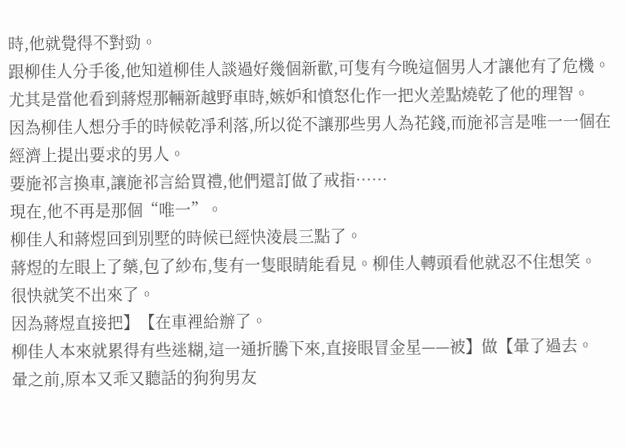時,他就覺得不對勁。
跟柳佳人分手後,他知道柳佳人談過好幾個新歡,可隻有今晚這個男人才讓他有了危機。
尤其是當他看到蔣煜那輛新越野車時,嫉妒和憤怒化作一把火差點燒乾了他的理智。
因為柳佳人想分手的時候乾凈利落,所以從不讓那些男人為花錢,而施祁言是唯一一個在經濟上提出要求的男人。
要施祁言換車,讓施祁言給買禮,他們還訂做了戒指……
現在,他不再是那個“唯一”。
柳佳人和蔣煜回到別墅的時候已經快淩晨三點了。
蔣煜的左眼上了藥,包了紗布,隻有一隻眼睛能看見。柳佳人轉頭看他就忍不住想笑。
很快就笑不出來了。
因為蔣煜直接把】【在車裡給辦了。
柳佳人本來就累得有些迷糊,這一通折騰下來,直接眼冒金星——被】做【暈了過去。
暈之前,原本又乖又聽話的狗狗男友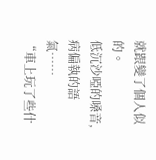就跟變了個人似的。
低沉沙啞的嗓音,病偏執的語氣……
“車上玩了些什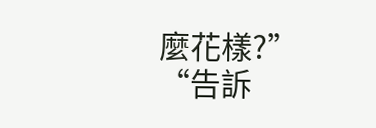麼花樣?”
“告訴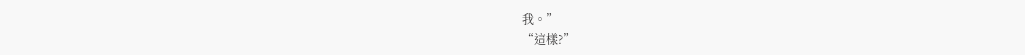我。”
“這樣?”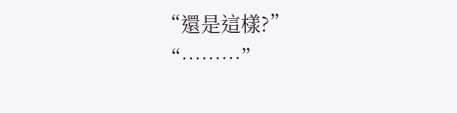“還是這樣?”
“………”